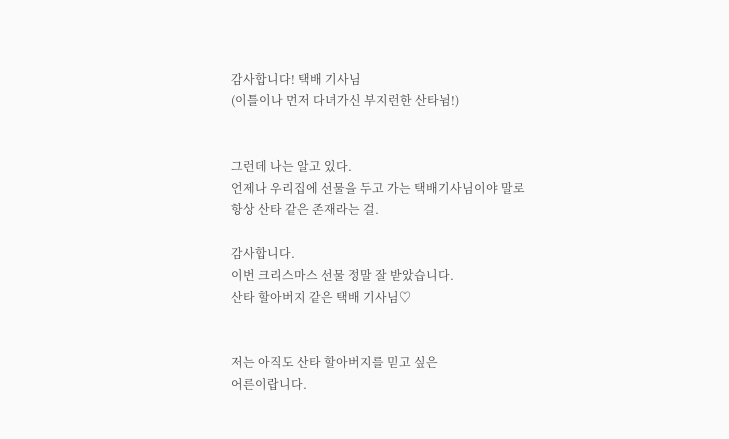감사합니다! 택배 기사님
(이틀이나 먼저 다녀가신 부지런한 산타뉨!)


그런데 나는 알고 있다.
언제나 우리집에 선물을 두고 가는 택배기사님이야 말로
항상 산타 같은 존재라는 걸.

감사합니다.
이번 크리스마스 선물 정말 잘 받았습니다.
산타 할아버지 같은 택배 기사님♡


저는 아직도 산타 할아버지를 믿고 싶은
어른이랍니다.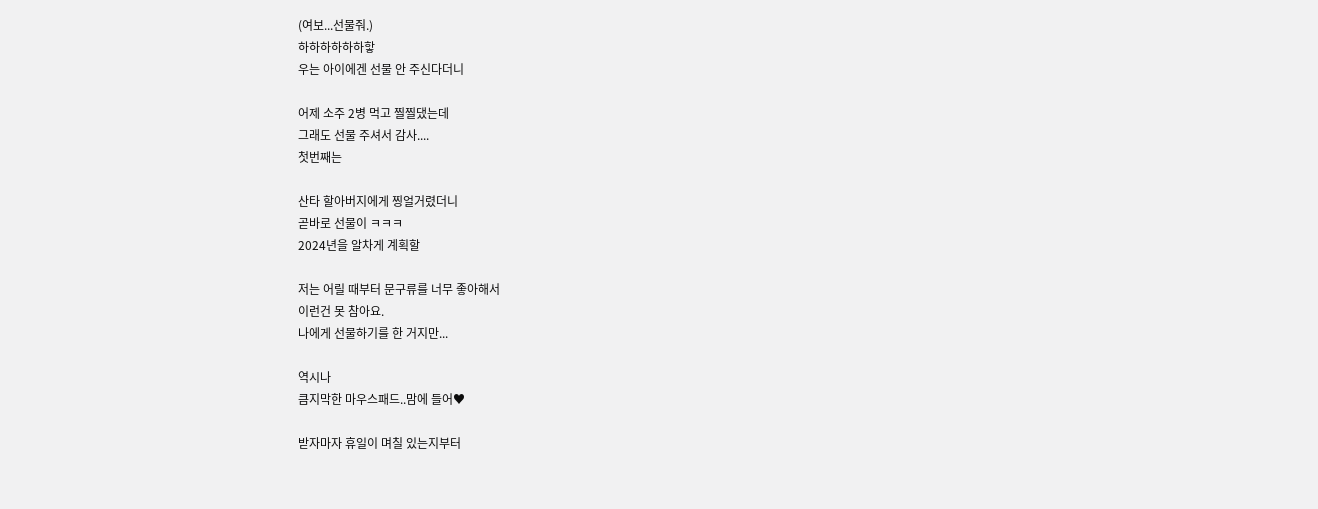(여보...선물줘.)
하하하하하하핳
우는 아이에겐 선물 안 주신다더니

어제 소주 2병 먹고 찔찔댔는데
그래도 선물 주셔서 감사....
첫번째는

산타 할아버지에게 찡얼거렸더니
곧바로 선물이 ㅋㅋㅋ
2024년을 알차게 계획할

저는 어릴 때부터 문구류를 너무 좋아해서
이런건 못 참아요.
나에게 선물하기를 한 거지만...

역시나
큼지막한 마우스패드..맘에 들어♥

받자마자 휴일이 며칠 있는지부터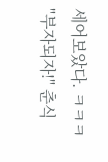세어보았다. ㅋㅋㅋ
"부자되자!" 춘식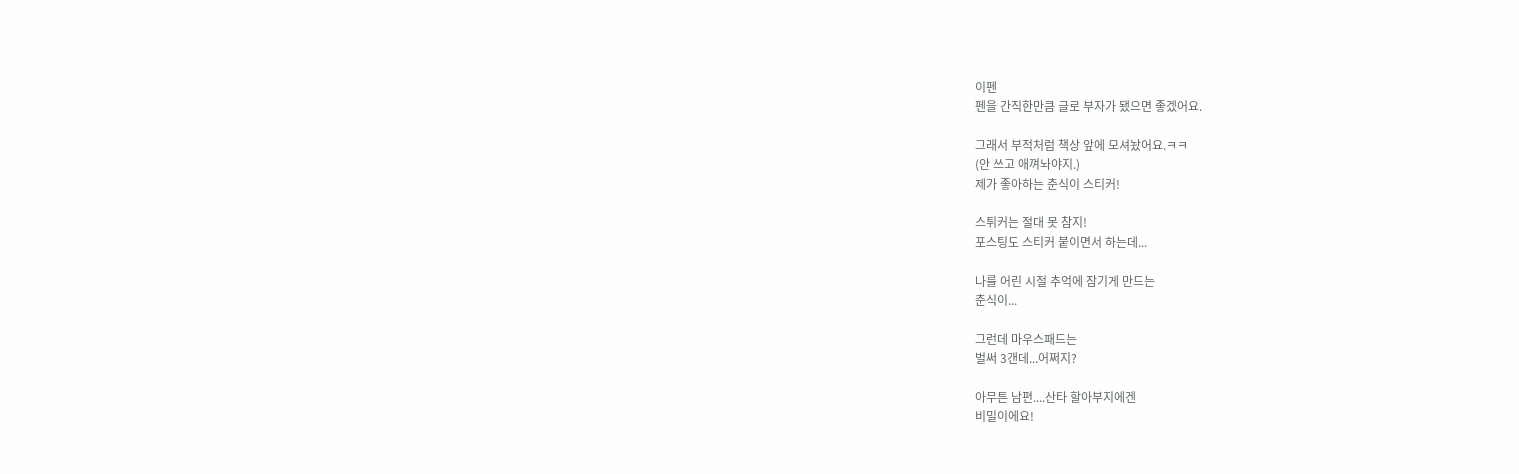이펜
펜을 간직한만큼 글로 부자가 됐으면 좋겠어요.

그래서 부적처럼 책상 앞에 모셔놨어요.ㅋㅋ
(안 쓰고 애껴놔야지.)
제가 좋아하는 춘식이 스티커!

스튀커는 절대 못 참지!
포스팅도 스티커 붙이면서 하는데...

나를 어린 시절 추억에 잠기게 만드는
춘식이...

그런데 마우스패드는
벌써 3갠데...어쩌지?

아무튼 남편....산타 할아부지에겐
비밀이에요!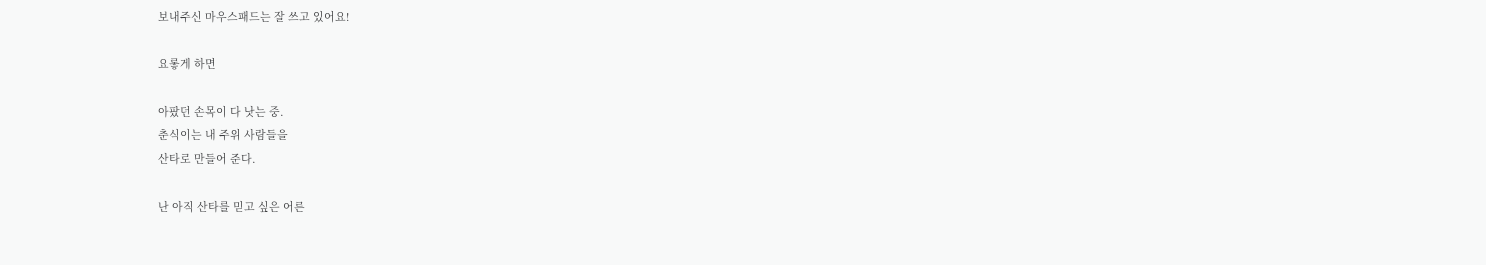보내주신 마우스패드는 잘 쓰고 있어요!

요롷게 하면

아팠던 손목이 다 낫는 중.
춘식이는 내 주위 사람들을
산타로 만들어 준다.

난 아직 산타를 믿고 싶은 어른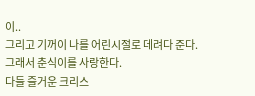이..
그리고 기꺼이 나를 어린시절로 데려다 준다.
그래서 춘식이를 사랑한다.
다들 즐거운 크리스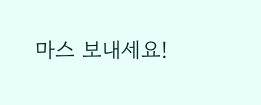마스 보내세요!